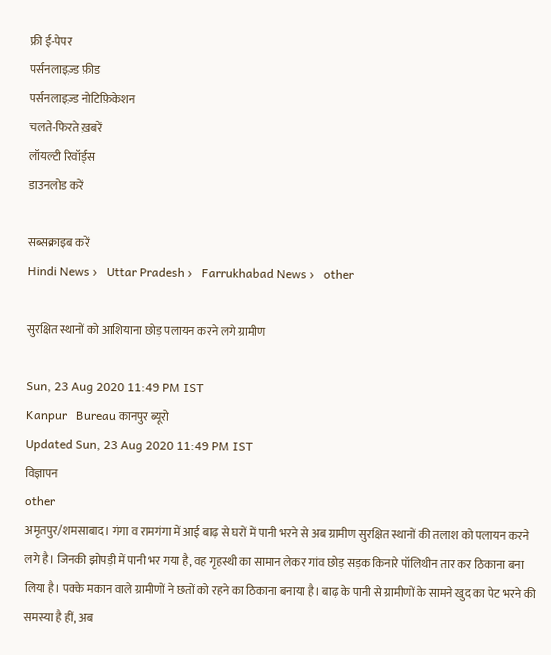फ्री ई-पेपर
पर्सनलाइज़्ड फ़ीड
पर्सनलाइज़्ड नोटिफ़िकेशन
चलते-फिरते ख़बरें
लॉयल्टी रिवॉर्ड्स
डाउनलोड करें

सब्सक्राइब करें
Hindi News ›   Uttar Pradesh ›   Farrukhabad News ›   other

सुरक्षित स्थानों को आशियाना छोड़ पलायन करने लगे ग्रामीण

Sun, 23 Aug 2020 11:49 PM IST
Kanpur   Bureau कानपुर ब्यूरो
Updated Sun, 23 Aug 2020 11:49 PM IST
विज्ञापन
other
अमृतपुर/शमसाबाद। गंगा व रामगंगा में आई बाढ़ से घरों में पानी भरने से अब ग्रामीण सुरक्षित स्थानों की तलाश को पलायन करने लगे है। जिनकी झोपड़ी में पानी भर गया है, वह गृहस्थी का सामान लेकर गांव छोड़ सड़क किनारे पॉलिथीन तार कर ठिकाना बना लिया है। पक्के मकान वाले ग्रामीणों ने छतों को रहने का ठिकाना बनाया है। बाढ़ के पानी से ग्रामीणों के सामने खुद का पेट भरने की समस्या है हीं, अब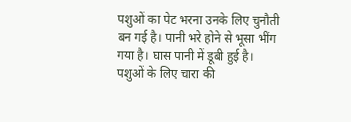पशुओं का पेट भरना उनके लिए चुनौती बन गई है। पानी भरे होने से भूसा भींग गया है। घास पानी में डूबी हुई है। पशुओं के लिए चारा की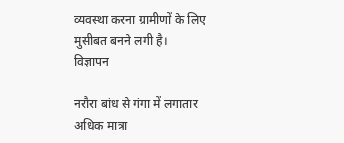व्यवस्था करना ग्रामीणों के लिए मुसीबत बनने लगी है।
विज्ञापन

नरौरा बांध से गंगा में लगातार अधिक मात्रा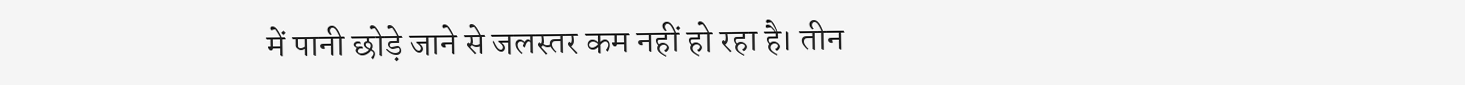में पानी छोड़े जाने से जलस्तर कम नहीं हो रहा है। तीन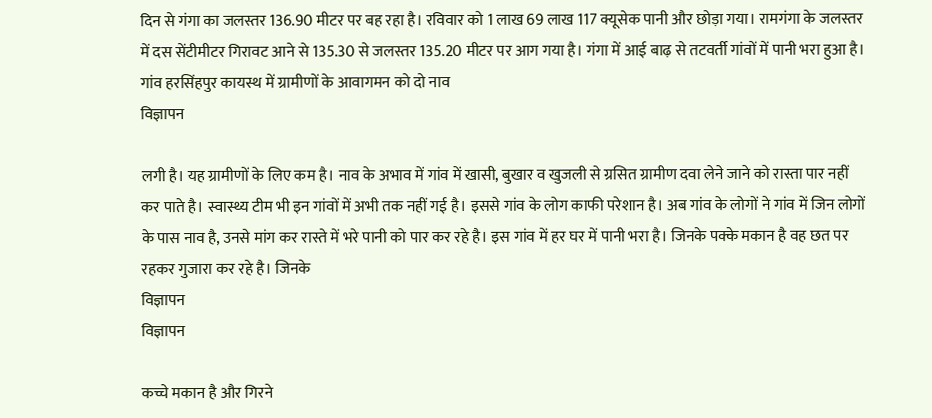दिन से गंगा का जलस्तर 136.90 मीटर पर बह रहा है। रविवार को 1 लाख 69 लाख 117 क्यूसेक पानी और छोड़ा गया। रामगंगा के जलस्तर में दस सेंटीमीटर गिरावट आने से 135.30 से जलस्तर 135.20 मीटर पर आग गया है। गंगा में आई बाढ़ से तटवर्ती गांवों में पानी भरा हुआ है। गांव हरसिंहपुर कायस्थ में ग्रामीणों के आवागमन को दो नाव
विज्ञापन

लगी है। यह ग्रामीणों के लिए कम है। नाव के अभाव में गांव में खासी, बुखार व खुजली से ग्रसित ग्रामीण दवा लेने जाने को रास्ता पार नहीं कर पाते है। स्वास्थ्य टीम भी इन गांवों में अभी तक नहीं गई है। इससे गांव के लोग काफी परेशान है। अब गांव के लोगों ने गांव में जिन लोगों के पास नाव है, उनसे मांग कर रास्ते में भरे पानी को पार कर रहे है। इस गांव में हर घर में पानी भरा है। जिनके पक्के मकान है वह छत पर रहकर गुजारा कर रहे है। जिनके
विज्ञापन
विज्ञापन

कच्चे मकान है और गिरने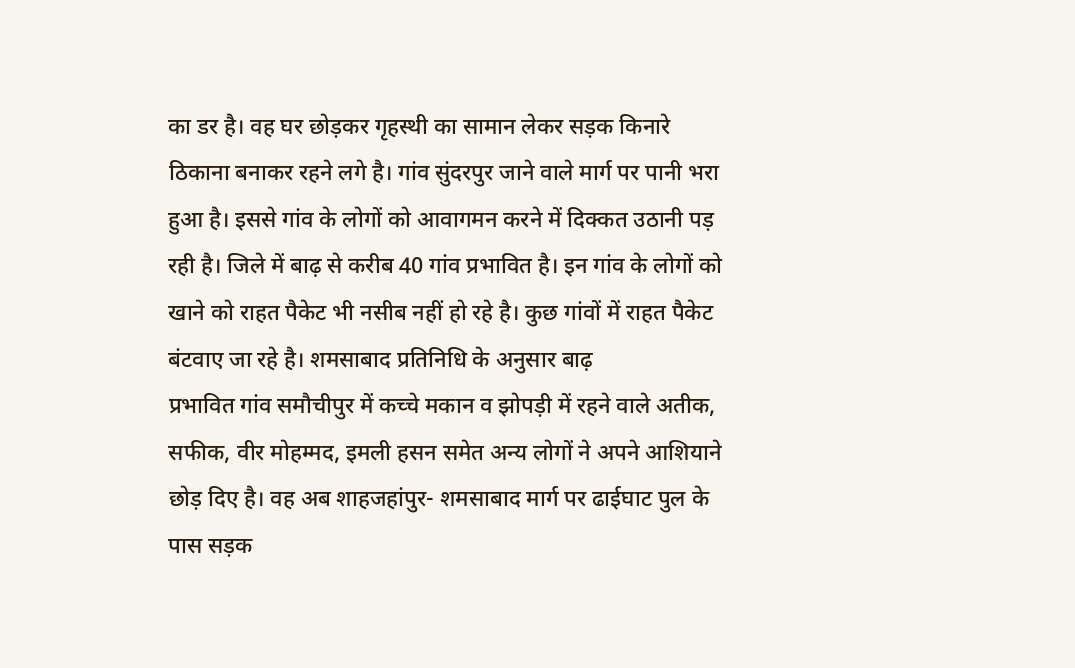का डर है। वह घर छोड़कर गृहस्थी का सामान लेकर सड़क किनारे ठिकाना बनाकर रहने लगे है। गांव सुंदरपुर जाने वाले मार्ग पर पानी भरा हुआ है। इससे गांव के लोगों को आवागमन करने में दिक्कत उठानी पड़ रही है। जिले में बाढ़ से करीब 40 गांव प्रभावित है। इन गांव के लोगों को खाने को राहत पैकेट भी नसीब नहीं हो रहे है। कुछ गांवों में राहत पैकेट बंटवाए जा रहे है। शमसाबाद प्रतिनिधि के अनुसार बाढ़
प्रभावित गांव समौचीपुर में कच्चे मकान व झोपड़ी में रहने वाले अतीक, सफीक, वीर मोहम्मद, इमली हसन समेत अन्य लोगों ने अपने आशियाने छोड़ दिए है। वह अब शाहजहांपुर- शमसाबाद मार्ग पर ढाईघाट पुल के पास सड़क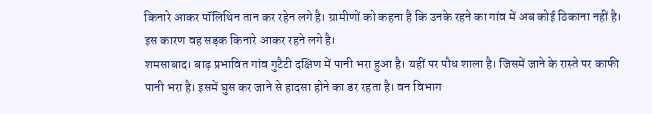किनारे आकर पॉलिथिन तान कर रहेन लगे है। ग्रामीणों को कहना है कि उनके रहने का गांव में अब कोई ठिकाना नहीं है। इस कारण वह सड़क किनारे आकर रहने लगे है।
शमसाबाद। बाढ़ प्रभावित गांव गुटैटी दक्षिण में पानी भरा हुआ है। यहीं पर पौध शाला है। जिसमें जाने के रास्ते पर काफी पानी भरा है। इसमें घुस कर जाने से हादसा होने का डर रहता है। वन विभाग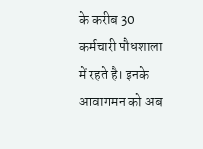के करीब 30 कर्मचारी पौधशाला में रहते है। इनके आवागमन को अब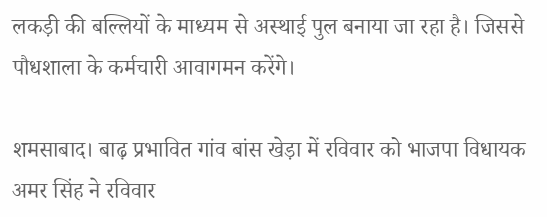लकड़ी की बल्लियों के माध्यम से अस्थाई पुल बनाया जा रहा है। जिससे पौधशाला के कर्मचारी आवागमन करेंगे।

शमसाबाद। बाढ़ प्रभावित गांव बांस खेड़ा में रविवार को भाजपा विधायक अमर सिंह ने रविवार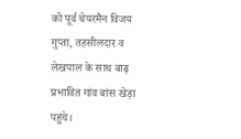को पूर्व चेयरमैन विजय गुप्ता, तहसीलदार व लेखपाल के साथ बाढ़ प्रभावित गांव बांस खेड़ा पहुंचे।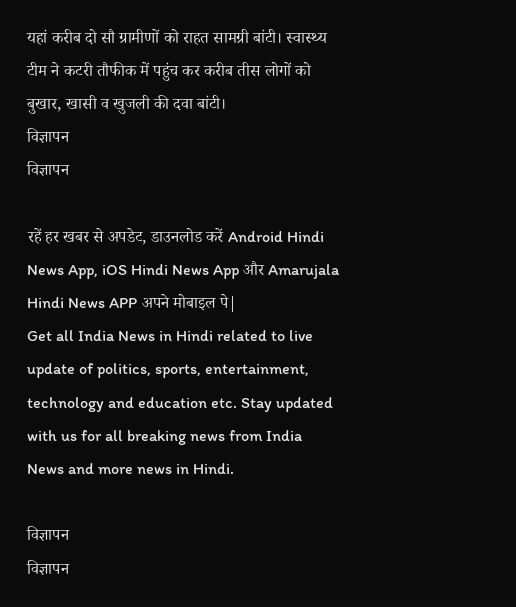यहां करीब दो सौ ग्रामीणों को राहत सामग्री बांटी। स्वास्थ्य टीम ने कटरी तौफीक में पहुंच कर करीब तीस लोगों को बुखार, खासी व खुजली की दवा बांटी।
विज्ञापन
विज्ञापन

रहें हर खबर से अपडेट, डाउनलोड करें Android Hindi News App, iOS Hindi News App और Amarujala Hindi News APP अपने मोबाइल पे|
Get all India News in Hindi related to live update of politics, sports, entertainment, technology and education etc. Stay updated with us for all breaking news from India News and more news in Hindi.

विज्ञापन
विज्ञापन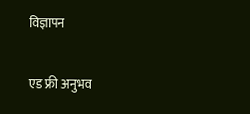विज्ञापन

एड फ्री अनुभव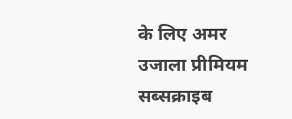के लिए अमर उजाला प्रीमियम सब्सक्राइब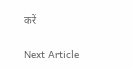करें

Next Article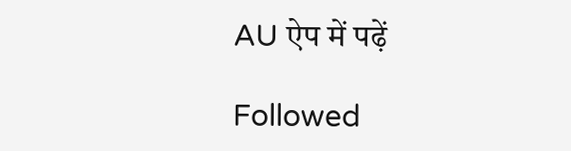AU ऐप में पढ़ें

Followed